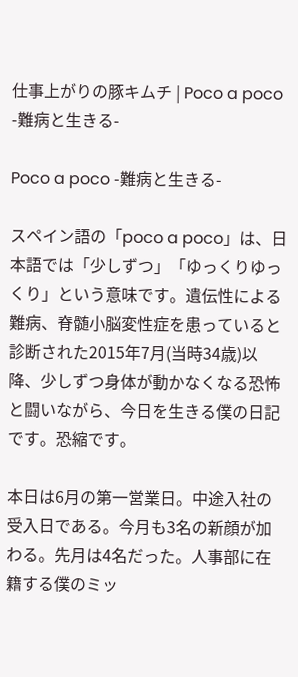仕事上がりの豚キムチ | Poco a poco -難病と生きる-

Poco a poco -難病と生きる-

スペイン語の「poco a poco」は、日本語では「少しずつ」「ゆっくりゆっくり」という意味です。遺伝性による難病、脊髄小脳変性症を患っていると診断された2015年7月(当時34歳)以降、少しずつ身体が動かなくなる恐怖と闘いながら、今日を生きる僕の日記です。恐縮です。

本日は6月の第一営業日。中途入社の受入日である。今月も3名の新顔が加わる。先月は4名だった。人事部に在籍する僕のミッ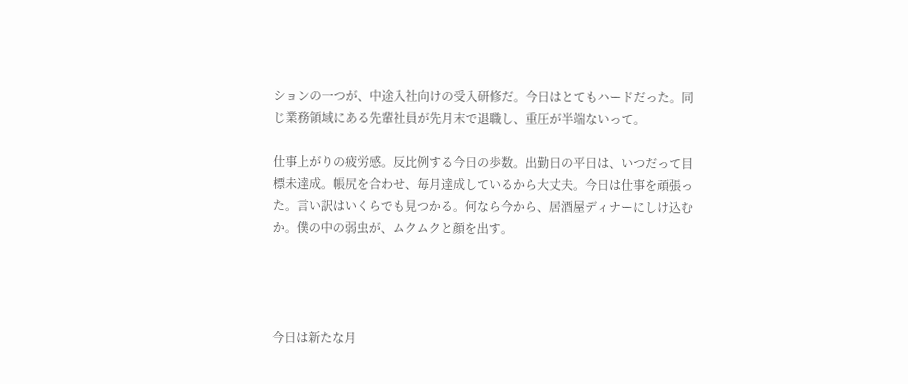ションの一つが、中途入社向けの受入研修だ。今日はとてもハードだった。同じ業務領域にある先輩社員が先月末で退職し、重圧が半端ないって。

仕事上がりの疲労感。反比例する今日の歩数。出勤日の平日は、いつだって目標未達成。帳尻を合わせ、毎月達成しているから大丈夫。今日は仕事を頑張った。言い訳はいくらでも見つかる。何なら今から、居酒屋ディナーにしけ込むか。僕の中の弱虫が、ムクムクと顔を出す。




今日は新たな月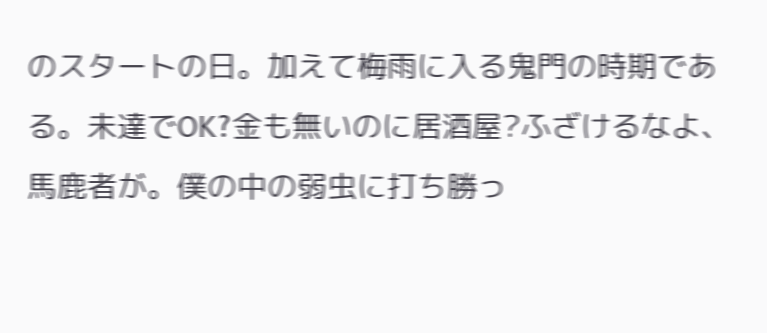のスタートの日。加えて梅雨に入る鬼門の時期である。未達でOK?金も無いのに居酒屋?ふざけるなよ、馬鹿者が。僕の中の弱虫に打ち勝っ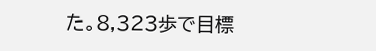た。8,323歩で目標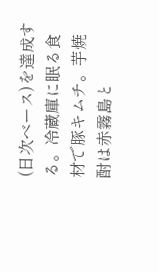(日次ベース)を達成する。冷蔵庫に眠る食材で豚キムチ。芋焼酎は赤霧島と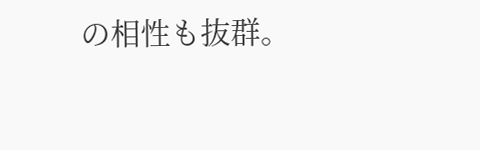の相性も抜群。